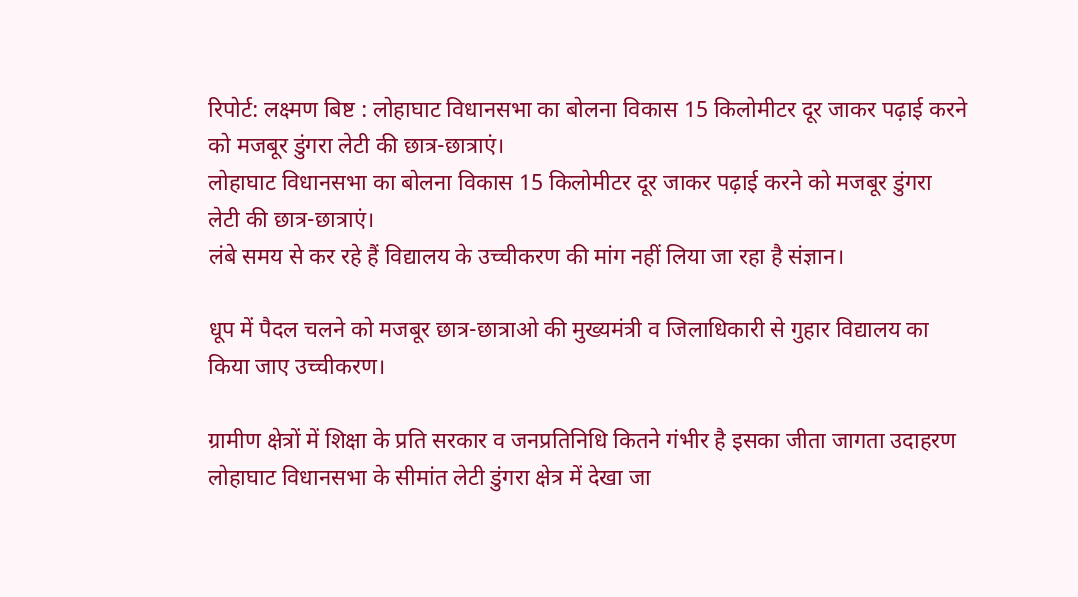रिपोर्ट: लक्ष्मण बिष्ट : लोहाघाट विधानसभा का बोलना विकास 15 किलोमीटर दूर जाकर पढ़ाई करने को मजबूर डुंगरा लेटी की छात्र-छात्राएं।
लोहाघाट विधानसभा का बोलना विकास 15 किलोमीटर दूर जाकर पढ़ाई करने को मजबूर डुंगरा लेटी की छात्र-छात्राएं।
लंबे समय से कर रहे हैं विद्यालय के उच्चीकरण की मांग नहीं लिया जा रहा है संज्ञान।

धूप में पैदल चलने को मजबूर छात्र-छात्राओ की मुख्यमंत्री व जिलाधिकारी से गुहार विद्यालय का किया जाए उच्चीकरण।

ग्रामीण क्षेत्रों में शिक्षा के प्रति सरकार व जनप्रतिनिधि कितने गंभीर है इसका जीता जागता उदाहरण लोहाघाट विधानसभा के सीमांत लेटी डुंगरा क्षेत्र में देखा जा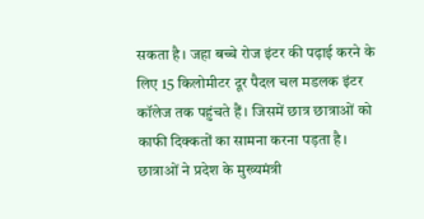सकता है। जहा बच्चे रोज इंटर की पढ़ाई करने के लिए 15 किलोमीटर दूर पैदल चल मडलक इंटर कॉलेज तक पहुंचते हैं। जिसमें छात्र छात्राओं को काफी दिक्कतों का सामना करना पड़ता है। छात्राओं ने प्रदेश के मुख्यमंत्री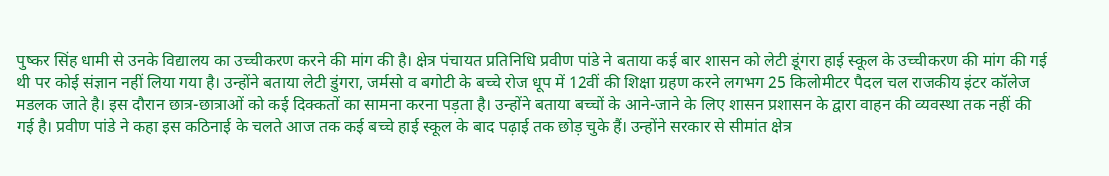पुष्कर सिंह धामी से उनके विद्यालय का उच्चीकरण करने की मांग की है। क्षेत्र पंचायत प्रतिनिधि प्रवीण पांडे ने बताया कई बार शासन को लेटी डूंगरा हाई स्कूल के उच्चीकरण की मांग की गई थी पर कोई संज्ञान नहीं लिया गया है। उन्होंने बताया लेटी डुंगरा, जर्मसो व बगोटी के बच्चे रोज धूप में 12वीं की शिक्षा ग्रहण करने लगभग 25 किलोमीटर पैदल चल राजकीय इंटर कॉलेज मडलक जाते है। इस दौरान छात्र-छात्राओं को कई दिक्कतों का सामना करना पड़ता है। उन्होंने बताया बच्चों के आने-जाने के लिए शासन प्रशासन के द्वारा वाहन की व्यवस्था तक नहीं की गई है। प्रवीण पांडे ने कहा इस कठिनाई के चलते आज तक कई बच्चे हाई स्कूल के बाद पढ़ाई तक छोड़ चुके हैं। उन्होंने सरकार से सीमांत क्षेत्र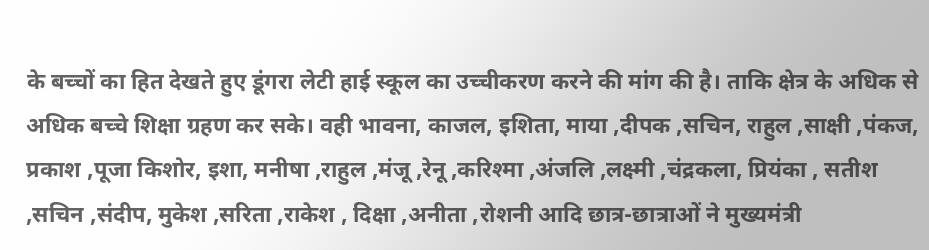के बच्चों का हित देखते हुए डूंगरा लेटी हाई स्कूल का उच्चीकरण करने की मांग की है। ताकि क्षेत्र के अधिक से अधिक बच्चे शिक्षा ग्रहण कर सके। वही भावना, काजल, इशिता, माया ,दीपक ,सचिन, राहुल ,साक्षी ,पंकज, प्रकाश ,पूजा किशोर, इशा, मनीषा ,राहुल ,मंजू ,रेनू ,करिश्मा ,अंजलि ,लक्ष्मी ,चंद्रकला, प्रियंका , सतीश ,सचिन ,संदीप, मुकेश ,सरिता ,राकेश , दिक्षा ,अनीता ,रोशनी आदि छात्र-छात्राओं ने मुख्यमंत्री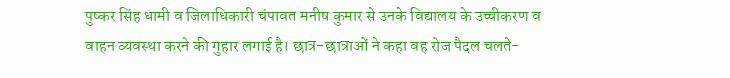पुष्कर सिंह धामी व जिलाधिकारी चंपावत मनीष कुमार से उनके विद्यालय के उच्चीकरण व वाहन व्यवस्था करने की गुहार लगाई है। छात्र-छात्राओं ने कहा वह रोज पैदल चलते-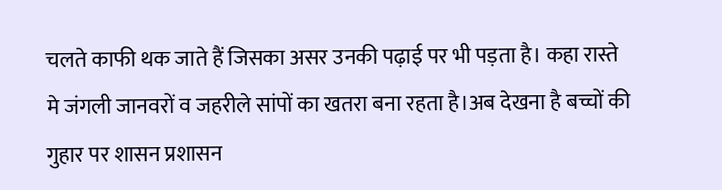चलते काफी थक जाते हैं जिसका असर उनकी पढ़ाई पर भी पड़ता है। कहा रास्ते मे जंगली जानवरों व जहरीले सांपों का खतरा बना रहता है।अब देखना है बच्चों की गुहार पर शासन प्रशासन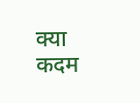क्या कदम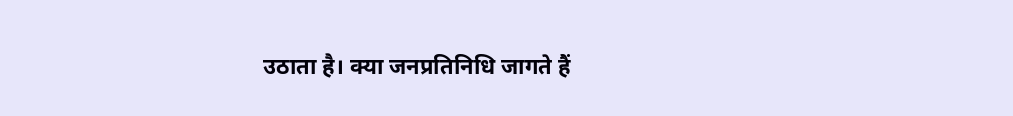उठाता है। क्या जनप्रतिनिधि जागते हैं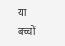या बच्चों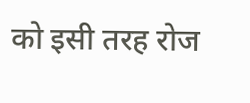को इसी तरह रोज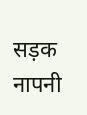सड़क नापनी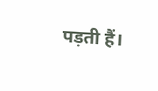पड़ती हैं।